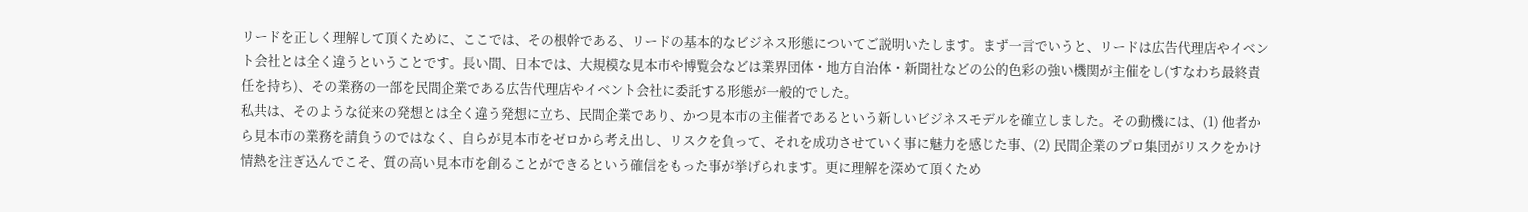リードを正しく理解して頂くために、ここでは、その根幹である、リードの基本的なビジネス形態についてご説明いたします。まず一言でいうと、リードは広告代理店やイベント会社とは全く違うということです。長い間、日本では、大規模な見本市や博覧会などは業界団体・地方自治体・新聞社などの公的色彩の強い機関が主催をし(すなわち最終責任を持ち)、その業務の一部を民間企業である広告代理店やイベント会社に委託する形態が一般的でした。
私共は、そのような従来の発想とは全く違う発想に立ち、民間企業であり、かつ見本市の主催者であるという新しいビジネスモデルを確立しました。その動機には、(1) 他者から見本市の業務を請負うのではなく、自らが見本市をゼロから考え出し、リスクを負って、それを成功させていく事に魅力を感じた事、(2) 民間企業のプロ集団がリスクをかけ情熱を注ぎ込んでこそ、質の高い見本市を創ることができるという確信をもった事が挙げられます。更に理解を深めて頂くため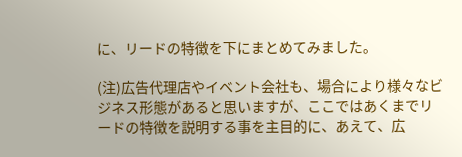に、リードの特徴を下にまとめてみました。

(注)広告代理店やイベント会社も、場合により様々なビジネス形態があると思いますが、ここではあくまでリードの特徴を説明する事を主目的に、あえて、広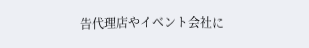告代理店やイベント会社に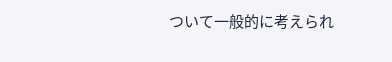ついて一般的に考えられ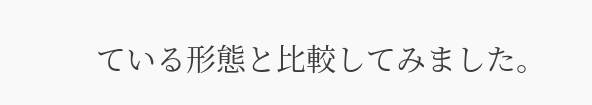ている形態と比較してみました。